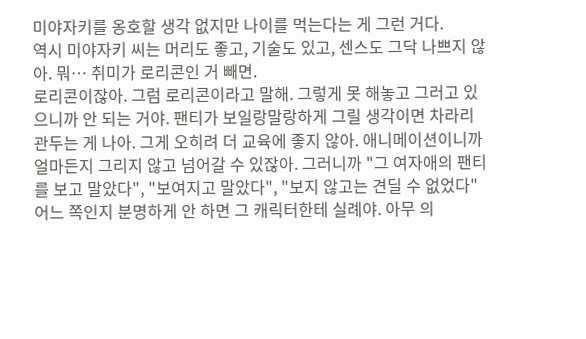미야자키를 옹호할 생각 없지만 나이를 먹는다는 게 그런 거다.
역시 미야자키 씨는 머리도 좋고, 기술도 있고, 센스도 그닥 나쁘지 않아. 뭐… 취미가 로리콘인 거 빼면.
로리콘이잖아. 그럼 로리콘이라고 말해. 그렇게 못 해놓고 그러고 있으니까 안 되는 거야. 팬티가 보일랑말랑하게 그릴 생각이면 차라리 관두는 게 나아. 그게 오히려 더 교육에 좋지 않아. 애니메이션이니까 얼마든지 그리지 않고 넘어갈 수 있잖아. 그러니까 "그 여자애의 팬티를 보고 말았다", "보여지고 말았다", "보지 않고는 견딜 수 없었다" 어느 쪽인지 분명하게 안 하면 그 캐릭터한테 실례야. 아무 의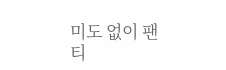미도 없이 팬티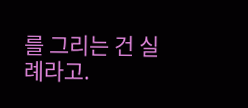를 그리는 건 실례라고.